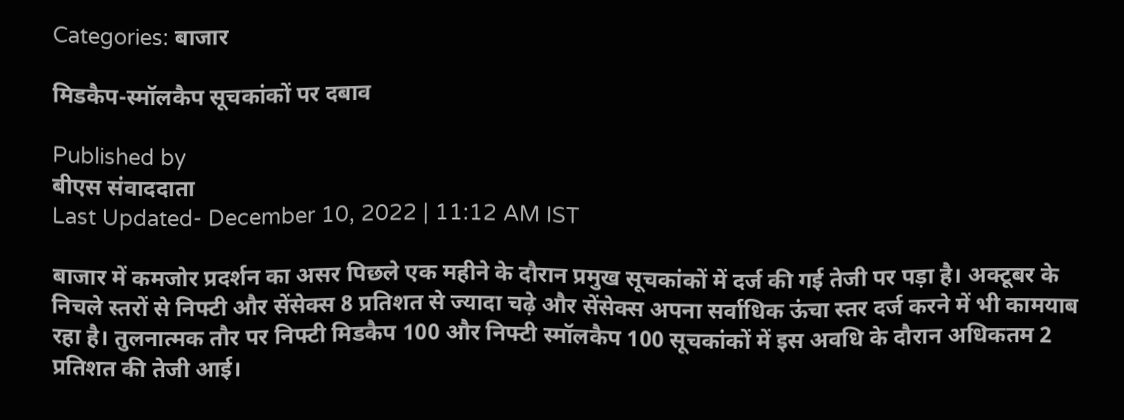Categories: बाजार

मिडकैप-स्मॉलकैप सूचकांकों पर दबाव

Published by
बीएस संवाददाता
Last Updated- December 10, 2022 | 11:12 AM IST

बाजार में कमजोर प्रदर्शन का असर पिछले एक महीने के दौरान प्रमुख सूचकांकों में दर्ज की गई तेजी पर पड़ा है। अक्टूबर के निचले स्तरों से निफ्टी और सेंसेक्स 8 प्रतिशत से ज्यादा चढ़े और सेंसेक्स अपना सर्वाधिक ऊंचा स्तर दर्ज करने में भी कामयाब रहा है। तुलनात्मक तौर पर निफ्टी मिडकैप 100 और निफ्टी स्मॉलकैप 100 सूचकांकों में इस अवधि के दौरान अधिकतम 2 प्रतिशत की तेजी आई।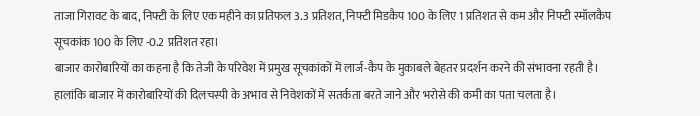ताजा गिरावट के बाद, निफ्टी के लिए एक महीने का प्रतिफल 3.3 प्रतिशत, निफ्टी मिडकैप 100 के लिए 1 प्रतिशत से कम और निफ्टी स्मॉलकैप सूचकांक 100 के लिए -0.2 प्रतिशत रहा।
बाजार कारोबारियों का कहना है कि तेजी के परिवेश में प्रमुख सूचकांकों में लार्ज-कैप के मुकाबले बेहतर प्रदर्शन करने की संभावना रहती है। हालांकि बाजार में कारोबारियों की दिलचस्पी के अभाव से निवेशकों में सतर्कता बरते जाने और भरोसे की कमी का पता चलता है।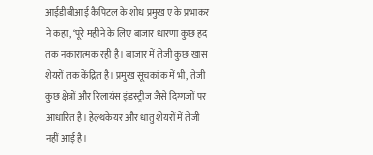आईडीबीआई कैपिटल के शोध प्रमुख ए के प्रभाकर ने कहा, ‘पूरे महीने के लिए बाजार धारणा कुछ हद तक नकारात्मक रही है। बाजार में तेजी कुछ खास शेयरों तक केंद्रित है। प्रमुख सूचकांक में भी, तेजी कुछ क्षेत्रों और रिलायंस इंडस्ट्रीज जैसे दिग्गजों पर आधारित है। हेल्थकेयर और धातु शेयरों में तेजी नहीं आई है।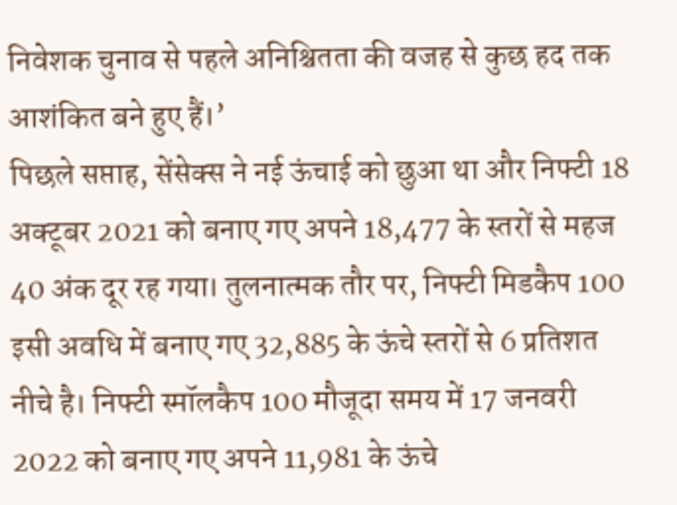निवेशक चुनाव से पहले अनिश्चितता की वजह से कुछ हद तक आशंकित बने हुए हैं।’
पिछले सप्ताह, सेंसेक्स ने नई ऊंचाई को छुआ था और निफ्टी 18 अक्टूबर 2021 को बनाए गए अपने 18,477 के स्तरों से महज 40 अंक दूर रह गया। तुलनात्मक तौर पर, निफ्टी मिडकैप 100 इसी अवधि में बनाए गए 32,885 के ऊंचे स्तरों से 6 प्रतिशत नीचे है। निफ्टी स्मॉलकैप 100 मौजूदा समय में 17 जनवरी 2022 को बनाए गए अपने 11,981 के ऊंचे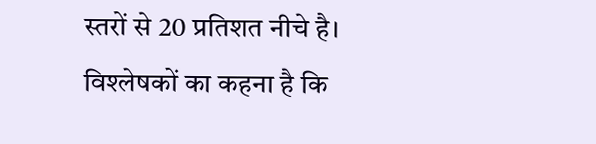स्तरों से 20 प्रतिशत नीचे है।
विश्लेषकों का कहना है कि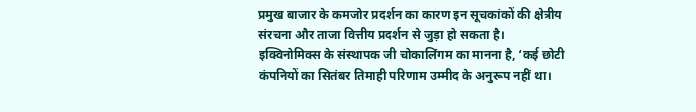प्रमुख बाजार के कमजोर प्रदर्शन का कारण इन सूचकांकों की क्षेत्रीय संरचना और ताजा वित्तीय प्रदर्शन से जुड़ा हो सकता है। इक्विनोमिक्स के संस्थापक जी चोकालिंगम का मानना है, ‘कई छोटी कंपनियों का सितंबर तिमाही परिणाम उम्मीद के अनुरूप नहीं था।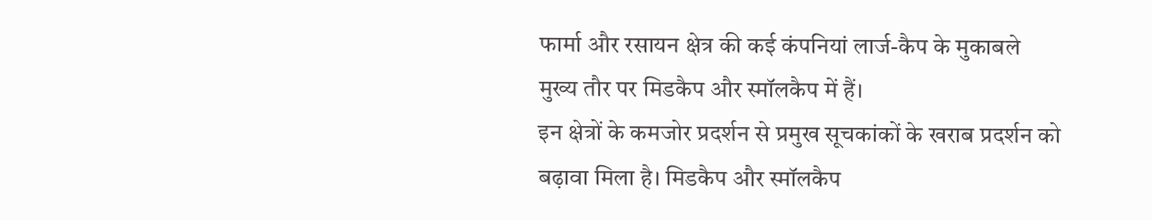फार्मा और रसायन क्षेत्र की कई कंपनियां लार्ज-कैप के मुकाबले मुख्य तौर पर मिडकैप और स्मॉलकैप में हैं।
इन क्षेत्रों के कमजोर प्रदर्शन से प्रमुख सूचकांकों के खराब प्रदर्शन को बढ़ावा मिला है। मिडकैप और स्मॉलकैप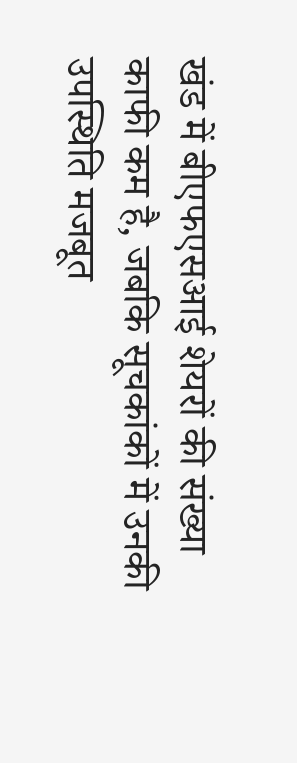खंड में बीएफएसआई शेयरों की संख्या काफी कम है, जबकि सूचकांकों में उनकी उपस्थिति मजबूत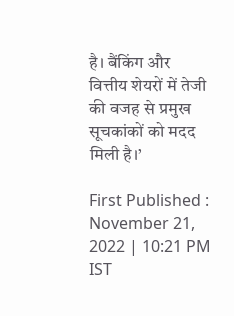है। बैंकिंग और वित्तीय शेयरों में तेजी की वजह से प्रमुख सूचकांकों को मदद मिली है।’

First Published : November 21, 2022 | 10:21 PM IST